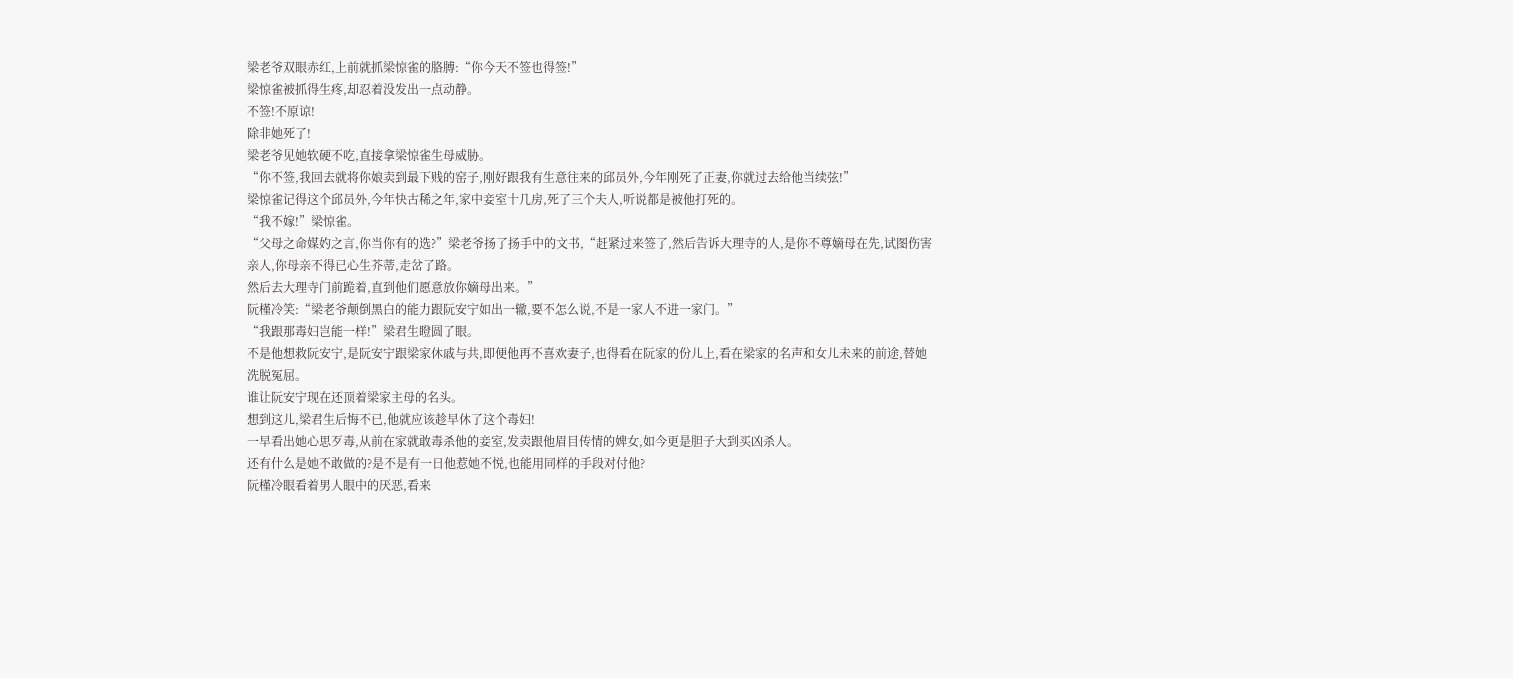梁老爷双眼赤红,上前就抓梁惊雀的胳膊:“你今天不签也得签!”
梁惊雀被抓得生疼,却忍着没发出一点动静。
不签!不原谅!
除非她死了!
梁老爷见她软硬不吃,直接拿梁惊雀生母威胁。
“你不签,我回去就将你娘卖到最下贱的窑子,刚好跟我有生意往来的邱员外,今年刚死了正妻,你就过去给他当续弦!”
梁惊雀记得这个邱员外,今年快古稀之年,家中妾室十几房,死了三个夫人,听说都是被他打死的。
“我不嫁!”梁惊雀。
“父母之命媒妁之言,你当你有的选?”梁老爷扬了扬手中的文书,“赶紧过来签了,然后告诉大理寺的人,是你不尊嫡母在先,试图伤害亲人,你母亲不得已心生芥蒂,走岔了路。
然后去大理寺门前跪着,直到他们愿意放你嫡母出来。”
阮槿冷笑:“梁老爷颠倒黑白的能力跟阮安宁如出一辙,要不怎么说,不是一家人不进一家门。”
“我跟那毒妇岂能一样!”梁君生瞪圆了眼。
不是他想救阮安宁,是阮安宁跟梁家休戚与共,即便他再不喜欢妻子,也得看在阮家的份儿上,看在梁家的名声和女儿未来的前途,替她洗脱冤屈。
谁让阮安宁现在还顶着梁家主母的名头。
想到这儿,梁君生后悔不已,他就应该趁早休了这个毒妇!
一早看出她心思歹毒,从前在家就敢毒杀他的妾室,发卖跟他眉目传情的婢女,如今更是胆子大到买凶杀人。
还有什么是她不敢做的?是不是有一日他惹她不悦,也能用同样的手段对付他?
阮槿冷眼看着男人眼中的厌恶,看来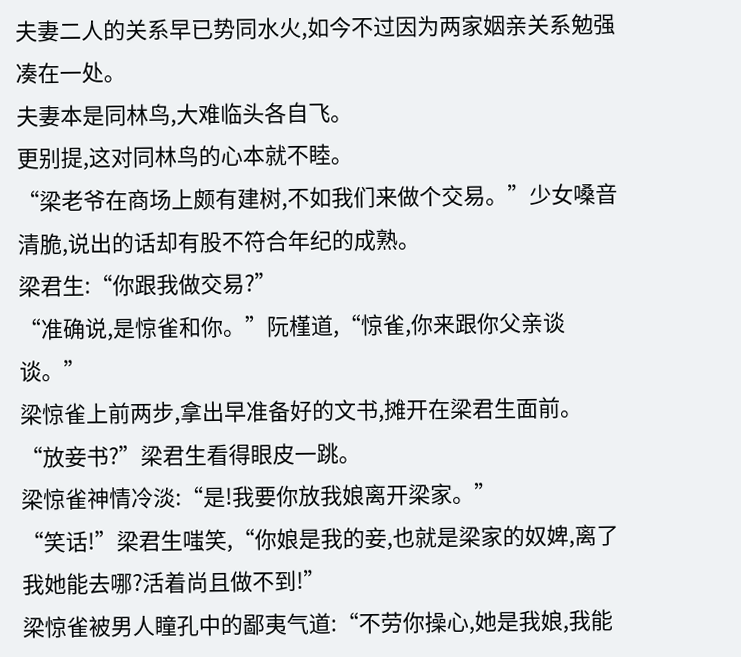夫妻二人的关系早已势同水火,如今不过因为两家姻亲关系勉强凑在一处。
夫妻本是同林鸟,大难临头各自飞。
更别提,这对同林鸟的心本就不睦。
“梁老爷在商场上颇有建树,不如我们来做个交易。”少女嗓音清脆,说出的话却有股不符合年纪的成熟。
梁君生:“你跟我做交易?”
“准确说,是惊雀和你。”阮槿道,“惊雀,你来跟你父亲谈谈。”
梁惊雀上前两步,拿出早准备好的文书,摊开在梁君生面前。
“放妾书?”梁君生看得眼皮一跳。
梁惊雀神情冷淡:“是!我要你放我娘离开梁家。”
“笑话!”梁君生嗤笑,“你娘是我的妾,也就是梁家的奴婢,离了我她能去哪?活着尚且做不到!”
梁惊雀被男人瞳孔中的鄙夷气道:“不劳你操心,她是我娘,我能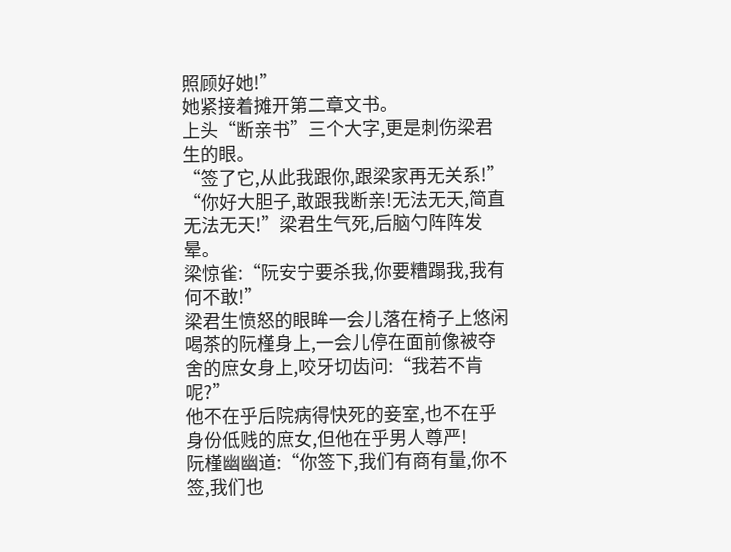照顾好她!”
她紧接着摊开第二章文书。
上头“断亲书”三个大字,更是刺伤梁君生的眼。
“签了它,从此我跟你,跟梁家再无关系!”
“你好大胆子,敢跟我断亲!无法无天,简直无法无天!”梁君生气死,后脑勺阵阵发晕。
梁惊雀:“阮安宁要杀我,你要糟蹋我,我有何不敢!”
梁君生愤怒的眼眸一会儿落在椅子上悠闲喝茶的阮槿身上,一会儿停在面前像被夺舍的庶女身上,咬牙切齿问:“我若不肯呢?”
他不在乎后院病得快死的妾室,也不在乎身份低贱的庶女,但他在乎男人尊严!
阮槿幽幽道:“你签下,我们有商有量,你不签,我们也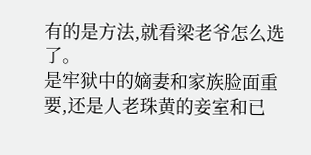有的是方法,就看梁老爷怎么选了。
是牢狱中的嫡妻和家族脸面重要,还是人老珠黄的妾室和已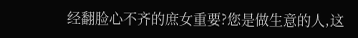经翻脸心不齐的庶女重要?您是做生意的人,这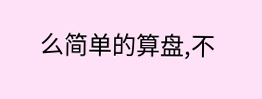么简单的算盘,不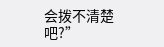会拨不清楚吧?”